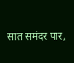सात समंदर पार,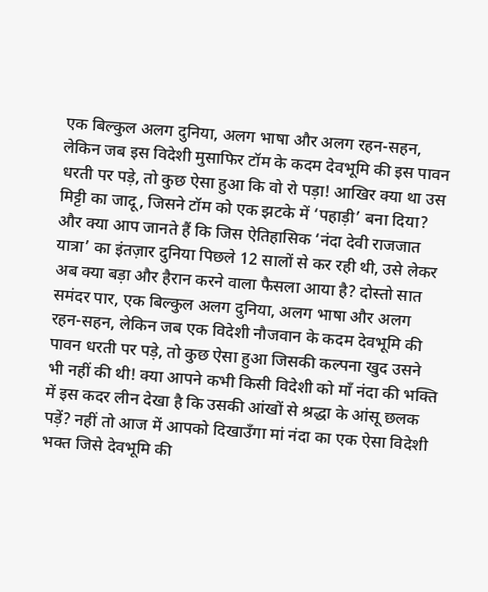एक बिल्कुल अलग दुनिया, अलग भाषा और अलग रहन-सहन, लेकिन जब इस विदेशी मुसाफिर टॉम के कदम देवभूमि की इस पावन धरती पर पड़े, तो कुछ ऐसा हुआ कि वो रो पड़ा! आखिर क्या था उस मिट्टी का जादू, जिसने टॉम को एक झटके में ‘पहाड़ी’ बना दिया? और क्या आप जानते हैं कि जिस ऐतिहासिक ‘नंदा देवी राजजात यात्रा’ का इंतज़ार दुनिया पिछले 12 सालों से कर रही थी, उसे लेकर अब क्या बड़ा और हैरान करने वाला फैसला आया है? दोस्तो सात समंदर पार, एक बिल्कुल अलग दुनिया, अलग भाषा और अलग रहन-सहन, लेकिन जब एक विदेशी नौजवान के कदम देवभूमि की पावन धरती पर पड़े, तो कुछ ऐसा हुआ जिसकी कल्पना खुद उसने भी नहीं की थी! क्या आपने कभी किसी विदेशी को माँ नंदा की भक्ति में इस कदर लीन देखा है कि उसकी आंखों से श्रद्धा के आंसू छलक पड़ें? नहीं तो आज में आपको दिखाउँगा मां नंदा का एक ऐसा विदेशी भक्त जिसे देवभूमि की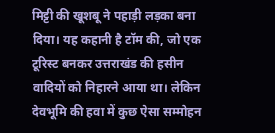मिट्टी की खूशबू ने पहाड़ी लड़का बना दिया। यह कहानी है टॉम की, जो एक टूरिस्ट बनकर उत्तराखंड की हसीन वादियों को निहारने आया था। लेकिन देवभूमि की हवा में कुछ ऐसा सम्मोहन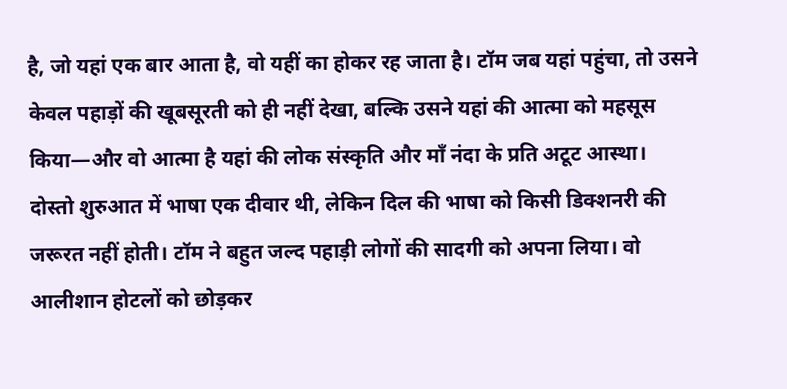है, जो यहां एक बार आता है, वो यहीं का होकर रह जाता है। टॉम जब यहां पहुंचा, तो उसने केवल पहाड़ों की खूबसूरती को ही नहीं देखा, बल्कि उसने यहां की आत्मा को महसूस किया—और वो आत्मा है यहां की लोक संस्कृति और माँ नंदा के प्रति अटूट आस्था।
दोस्तो शुरुआत में भाषा एक दीवार थी, लेकिन दिल की भाषा को किसी डिक्शनरी की जरूरत नहीं होती। टॉम ने बहुत जल्द पहाड़ी लोगों की सादगी को अपना लिया। वो आलीशान होटलों को छोड़कर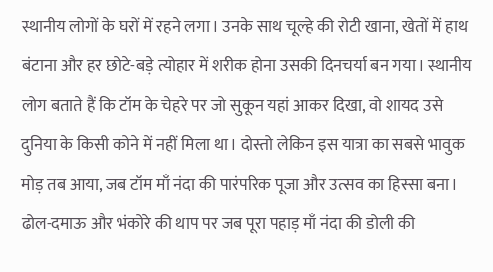स्थानीय लोगों के घरों में रहने लगा। उनके साथ चूल्हे की रोटी खाना, खेतों में हाथ बंटाना और हर छोटे-बड़े त्योहार में शरीक होना उसकी दिनचर्या बन गया। स्थानीय लोग बताते हैं कि टॉम के चेहरे पर जो सुकून यहां आकर दिखा, वो शायद उसे दुनिया के किसी कोने में नहीं मिला था। दोस्तो लेकिन इस यात्रा का सबसे भावुक मोड़ तब आया, जब टॉम माँ नंदा की पारंपरिक पूजा और उत्सव का हिस्सा बना। ढोल-दमाऊ और भंकोरे की थाप पर जब पूरा पहाड़ माँ नंदा की डोली की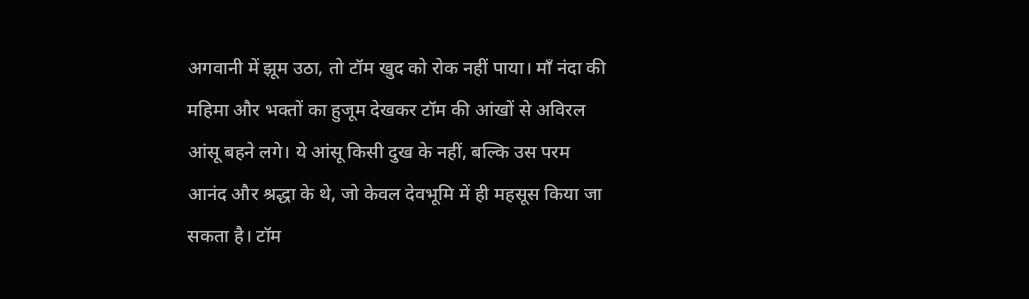अगवानी में झूम उठा, तो टॉम खुद को रोक नहीं पाया। माँ नंदा की महिमा और भक्तों का हुजूम देखकर टॉम की आंखों से अविरल आंसू बहने लगे। ये आंसू किसी दुख के नहीं, बल्कि उस परम आनंद और श्रद्धा के थे, जो केवल देवभूमि में ही महसूस किया जा सकता है। टॉम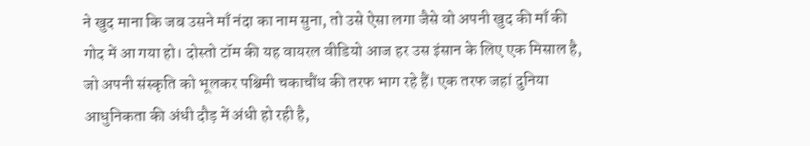ने खुद माना कि जब उसने माँ नंदा का नाम सुना, तो उसे ऐसा लगा जैसे वो अपनी खुद की माँ की गोद में आ गया हो। दोस्तो टॉम की यह वायरल वीडियो आज हर उस इंसान के लिए एक मिसाल है, जो अपनी संस्कृति को भूलकर पश्चिमी चकाचौंध की तरफ भाग रहे हैं। एक तरफ जहां दुनिया आधुनिकता की अंधी दौड़ में अंधी हो रही है,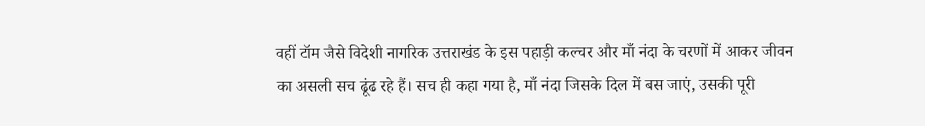वहीं टॉम जैसे विदेशी नागरिक उत्तराखंड के इस पहाड़ी कल्चर और माँ नंदा के चरणों में आकर जीवन का असली सच ढूंढ रहे हैं। सच ही कहा गया है, माँ नंदा जिसके दिल में बस जाएं, उसकी पूरी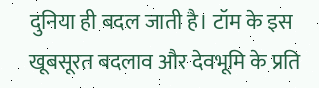दुनिया ही बदल जाती है। टॉम के इस खूबसूरत बदलाव और देवभूमि के प्रति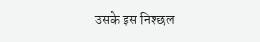उसके इस निश्छल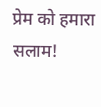प्रेम को हमारा सलाम!